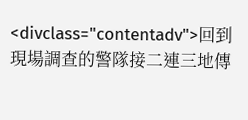<divclass="contentadv">回到現場調查的警隊接二連三地傳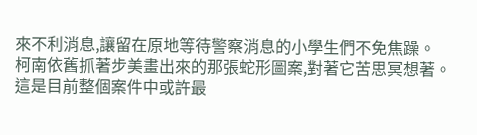來不利消息,讓留在原地等待警察消息的小學生們不免焦躁。
柯南依舊抓著步美畫出來的那張蛇形圖案,對著它苦思冥想著。
這是目前整個案件中或許最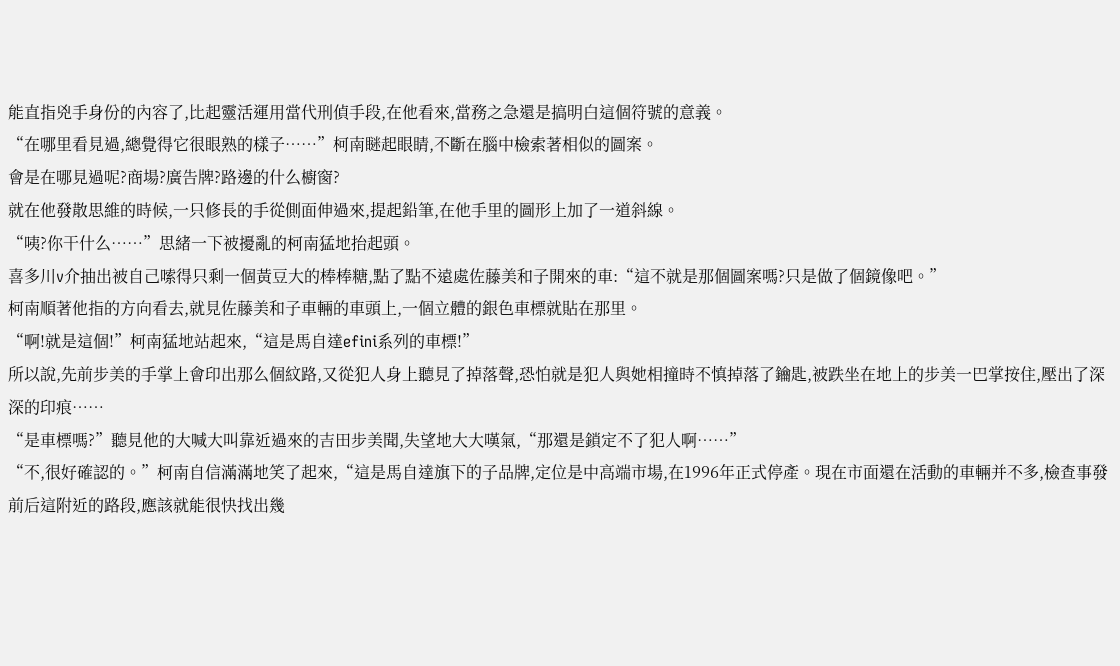能直指兇手身份的內容了,比起靈活運用當代刑偵手段,在他看來,當務之急還是搞明白這個符號的意義。
“在哪里看見過,總覺得它很眼熟的樣子……”柯南瞇起眼睛,不斷在腦中檢索著相似的圖案。
會是在哪見過呢?商場?廣告牌?路邊的什么櫥窗?
就在他發散思維的時候,一只修長的手從側面伸過來,提起鉛筆,在他手里的圖形上加了一道斜線。
“咦?你干什么……”思緒一下被擾亂的柯南猛地抬起頭。
喜多川v介抽出被自己嗦得只剩一個黃豆大的棒棒糖,點了點不遠處佐藤美和子開來的車:“這不就是那個圖案嗎?只是做了個鏡像吧。”
柯南順著他指的方向看去,就見佐藤美和子車輛的車頭上,一個立體的銀色車標就貼在那里。
“啊!就是這個!”柯南猛地站起來,“這是馬自達efini系列的車標!”
所以說,先前步美的手掌上會印出那么個紋路,又從犯人身上聽見了掉落聲,恐怕就是犯人與她相撞時不慎掉落了鑰匙,被跌坐在地上的步美一巴掌按住,壓出了深深的印痕……
“是車標嗎?”聽見他的大喊大叫靠近過來的吉田步美聞,失望地大大嘆氣,“那還是鎖定不了犯人啊……”
“不,很好確認的。”柯南自信滿滿地笑了起來,“這是馬自達旗下的子品牌,定位是中高端市場,在1996年正式停產。現在市面還在活動的車輛并不多,檢查事發前后這附近的路段,應該就能很快找出幾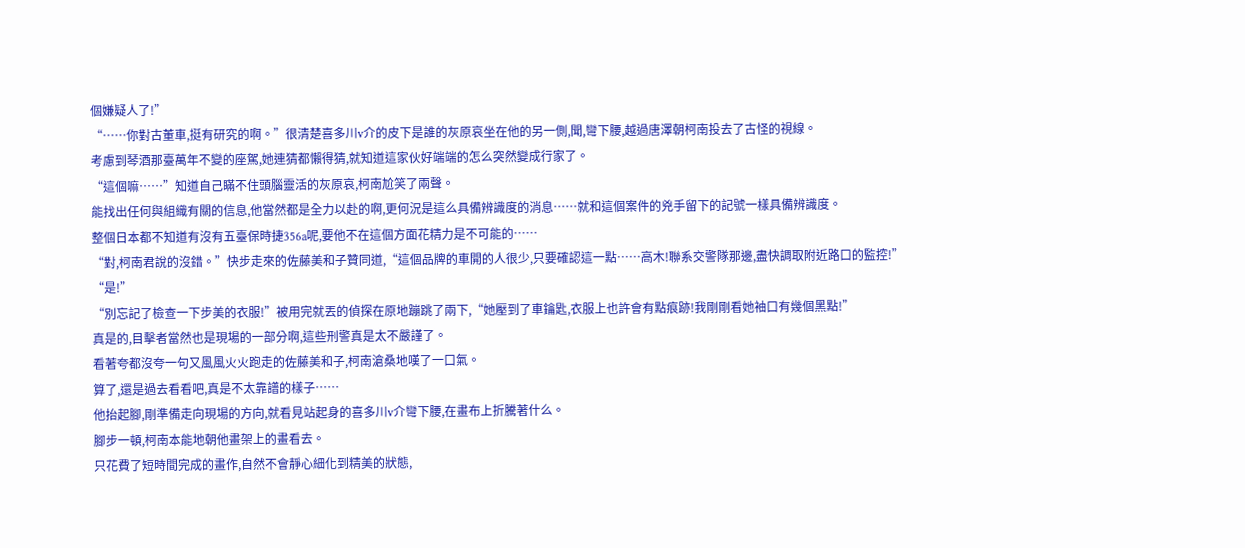個嫌疑人了!”
“……你對古董車,挺有研究的啊。”很清楚喜多川v介的皮下是誰的灰原哀坐在他的另一側,聞,彎下腰,越過唐澤朝柯南投去了古怪的視線。
考慮到琴酒那臺萬年不變的座駕,她連猜都懶得猜,就知道這家伙好端端的怎么突然變成行家了。
“這個嘛……”知道自己瞞不住頭腦靈活的灰原哀,柯南尬笑了兩聲。
能找出任何與組織有關的信息,他當然都是全力以赴的啊,更何況是這么具備辨識度的消息……就和這個案件的兇手留下的記號一樣具備辨識度。
整個日本都不知道有沒有五臺保時捷356a呢,要他不在這個方面花精力是不可能的……
“對,柯南君說的沒錯。”快步走來的佐藤美和子贊同道,“這個品牌的車開的人很少,只要確認這一點……高木!聯系交警隊那邊,盡快調取附近路口的監控!”
“是!”
“別忘記了檢查一下步美的衣服!”被用完就丟的偵探在原地蹦跳了兩下,“她壓到了車鑰匙,衣服上也許會有點痕跡!我剛剛看她袖口有幾個黑點!”
真是的,目擊者當然也是現場的一部分啊,這些刑警真是太不嚴謹了。
看著夸都沒夸一句又風風火火跑走的佐藤美和子,柯南滄桑地嘆了一口氣。
算了,還是過去看看吧,真是不太靠譜的樣子……
他抬起腳,剛準備走向現場的方向,就看見站起身的喜多川v介彎下腰,在畫布上折騰著什么。
腳步一頓,柯南本能地朝他畫架上的畫看去。
只花費了短時間完成的畫作,自然不會靜心細化到精美的狀態,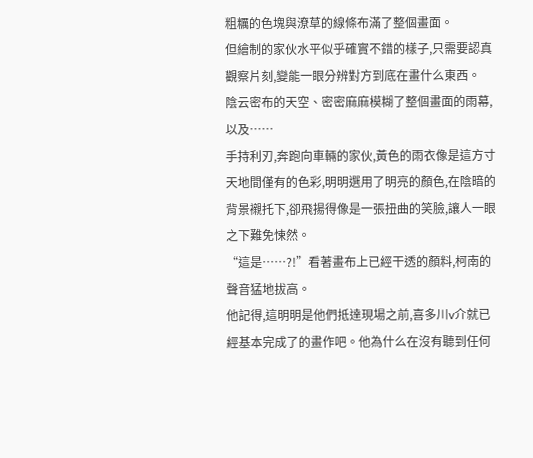粗糲的色塊與潦草的線條布滿了整個畫面。
但繪制的家伙水平似乎確實不錯的樣子,只需要認真觀察片刻,變能一眼分辨對方到底在畫什么東西。
陰云密布的天空、密密麻麻模糊了整個畫面的雨幕,以及……
手持利刃,奔跑向車輛的家伙,黃色的雨衣像是這方寸天地間僅有的色彩,明明選用了明亮的顏色,在陰暗的背景襯托下,卻飛揚得像是一張扭曲的笑臉,讓人一眼之下難免悚然。
“這是……?!”看著畫布上已經干透的顏料,柯南的聲音猛地拔高。
他記得,這明明是他們抵達現場之前,喜多川v介就已經基本完成了的畫作吧。他為什么在沒有聽到任何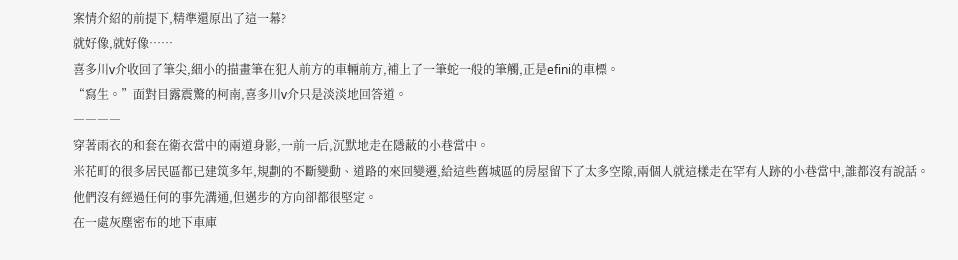案情介紹的前提下,精準還原出了這一幕?
就好像,就好像……
喜多川v介收回了筆尖,細小的描畫筆在犯人前方的車輛前方,補上了一筆蛇一般的筆觸,正是efini的車標。
“寫生。”面對目露震驚的柯南,喜多川v介只是淡淡地回答道。
――――
穿著雨衣的和套在衛衣當中的兩道身影,一前一后,沉默地走在隱蔽的小巷當中。
米花町的很多居民區都已建筑多年,規劃的不斷變動、道路的來回變遷,給這些舊城區的房屋留下了太多空隙,兩個人就這樣走在罕有人跡的小巷當中,誰都沒有說話。
他們沒有經過任何的事先溝通,但邁步的方向卻都很堅定。
在一處灰塵密布的地下車庫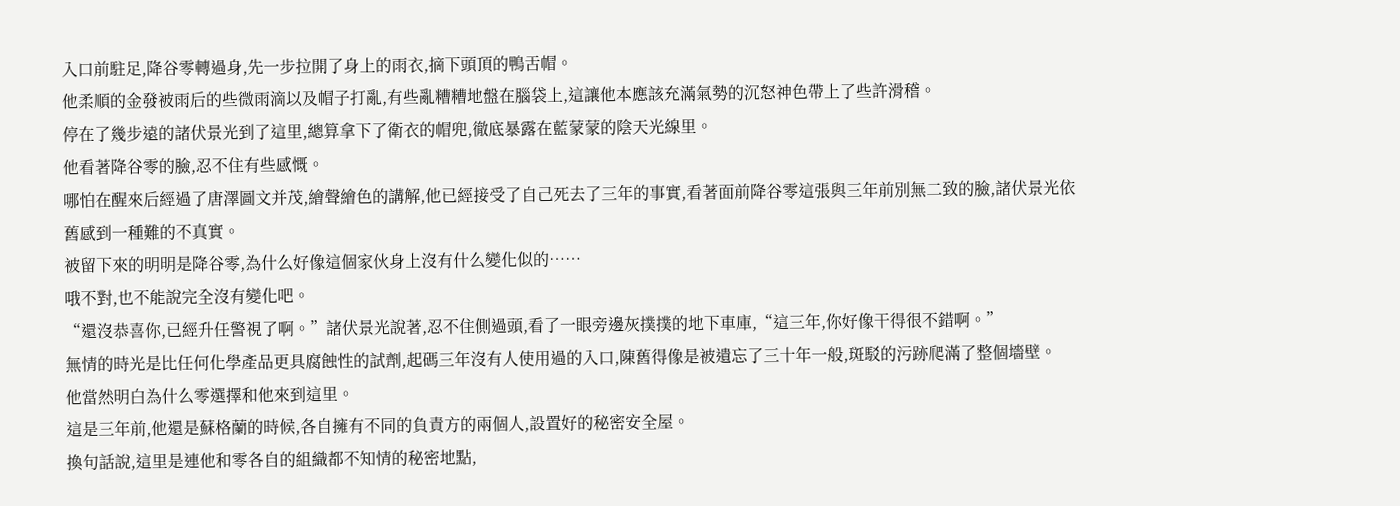入口前駐足,降谷零轉過身,先一步拉開了身上的雨衣,摘下頭頂的鴨舌帽。
他柔順的金發被雨后的些微雨滴以及帽子打亂,有些亂糟糟地盤在腦袋上,這讓他本應該充滿氣勢的沉怒神色帶上了些許滑稽。
停在了幾步遠的諸伏景光到了這里,總算拿下了衛衣的帽兜,徹底暴露在藍蒙蒙的陰天光線里。
他看著降谷零的臉,忍不住有些感慨。
哪怕在醒來后經過了唐澤圖文并茂,繪聲繪色的講解,他已經接受了自己死去了三年的事實,看著面前降谷零這張與三年前別無二致的臉,諸伏景光依舊感到一種難的不真實。
被留下來的明明是降谷零,為什么好像這個家伙身上沒有什么變化似的……
哦不對,也不能說完全沒有變化吧。
“還沒恭喜你,已經升任警視了啊。”諸伏景光說著,忍不住側過頭,看了一眼旁邊灰撲撲的地下車庫,“這三年,你好像干得很不錯啊。”
無情的時光是比任何化學產品更具腐蝕性的試劑,起碼三年沒有人使用過的入口,陳舊得像是被遺忘了三十年一般,斑駁的污跡爬滿了整個墻壁。
他當然明白為什么零選擇和他來到這里。
這是三年前,他還是蘇格蘭的時候,各自擁有不同的負責方的兩個人,設置好的秘密安全屋。
換句話說,這里是連他和零各自的組織都不知情的秘密地點,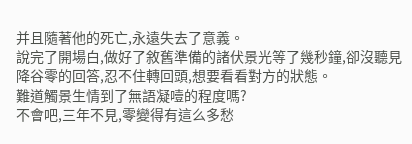并且隨著他的死亡,永遠失去了意義。
說完了開場白,做好了敘舊準備的諸伏景光等了幾秒鐘,卻沒聽見降谷零的回答,忍不住轉回頭,想要看看對方的狀態。
難道觸景生情到了無語凝噎的程度嗎?
不會吧,三年不見,零變得有這么多愁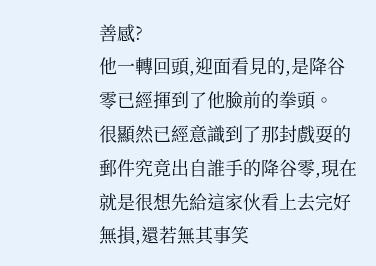善感?
他一轉回頭,迎面看見的,是降谷零已經揮到了他臉前的拳頭。
很顯然已經意識到了那封戲耍的郵件究竟出自誰手的降谷零,現在就是很想先給這家伙看上去完好無損,還若無其事笑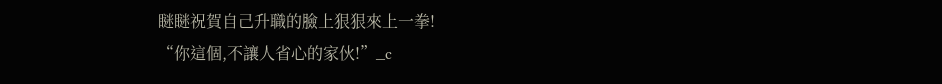瞇瞇祝賀自己升職的臉上狠狠來上一拳!
“你這個,不讓人省心的家伙!”_c